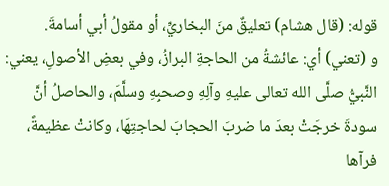قوله: (قال هشام) تعليقٌ منَ البخاريِّ، أو مقولُ أبي أسامةَ.
و (تعني) أي: عائشةُ من الحاجةِ البرازُ، وفي بعضِ الأصولِ، يعني: النَّبيُّ صلَّى الله تعالى عليهِ وآلِهِ وصحبِهِ وسلَّمَ، والحاصلُ أنَّ سودةَ خرجَتْ بعدَ ما ضربَ الحجابَ لحاجتِهَا، وكانتْ عظيمةً، فرآها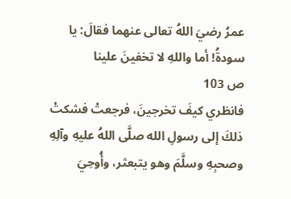عمرُ رضيَ اللهُ تعالى عنهما فقالَ: يا سودةُ! أما واللهِ لا تخفينَ علينا
ص 103
فانظري كيفَ تخرجينَ، فرجعتْ فشكتْ ذلكَ إلى رسولِ الله صلَّى اللهُ عليهِ وآلِهِ وصحبِهِ وسلَّمَ وهو يتبعثر، وأُوحِيَ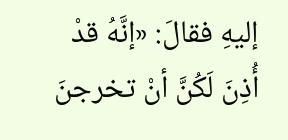إليهِ فقالَ: «إنَّهُ قدْ أُذِنَ لَكُنَّ أنْ تخرجنَ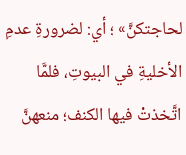لحاجتكنَّ» ؛ أي: لضرورةِ عدمِ الأخليةِ في البيوتِ، فلمَّا اتَّخذتْ فيها الكنف؛ منعهنَّ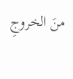منَ الخروجِ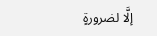إلَّا لضرورةٍ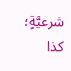شرعيَّةٍ؛ كذا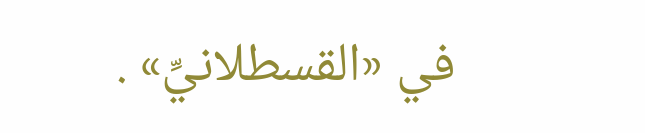في «القسطلانيِّ» .